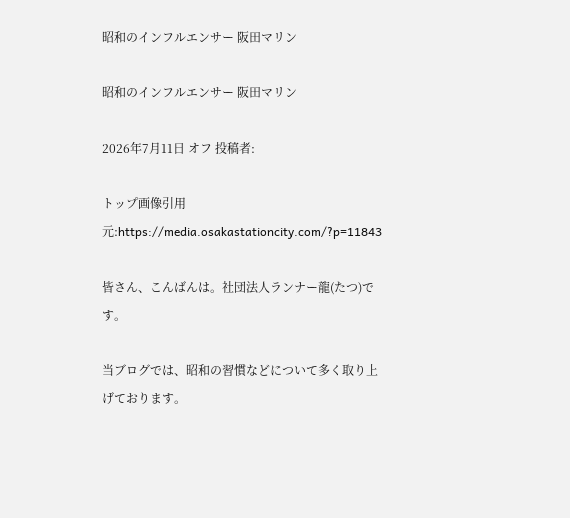昭和のインフルエンサー 阪田マリン

昭和のインフルエンサー 阪田マリン

2026年7月11日 オフ 投稿者:

トップ画像引用元:https://media.osakastationcity.com/?p=11843

皆さん、こんばんは。社団法人ランナー龍(たつ)です。

当ブログでは、昭和の習慣などについて多く取り上げております。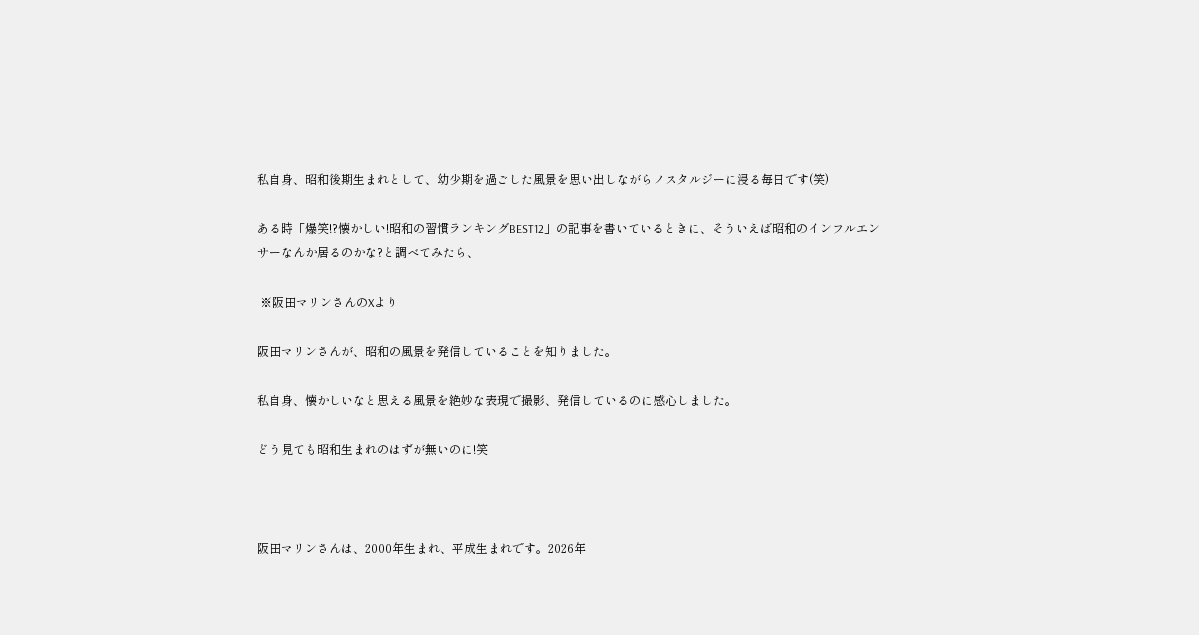私自身、昭和後期生まれとして、幼少期を過ごした風景を思い出しながらノスタルジーに浸る毎日です(笑)

ある時「爆笑!?懐かしい!昭和の習慣ランキングBEST12」の記事を書いているときに、そういえば昭和のインフルエンサーなんか居るのかな?と調べてみたら、

 ※阪田マリンさんのXより

阪田マリンさんが、昭和の風景を発信していることを知りました。

私自身、懐かしいなと思える風景を絶妙な表現で撮影、発信しているのに感心しました。

どう見ても昭和生まれのはずが無いのに!笑



阪田マリンさんは、2000年生まれ、平成生まれです。2026年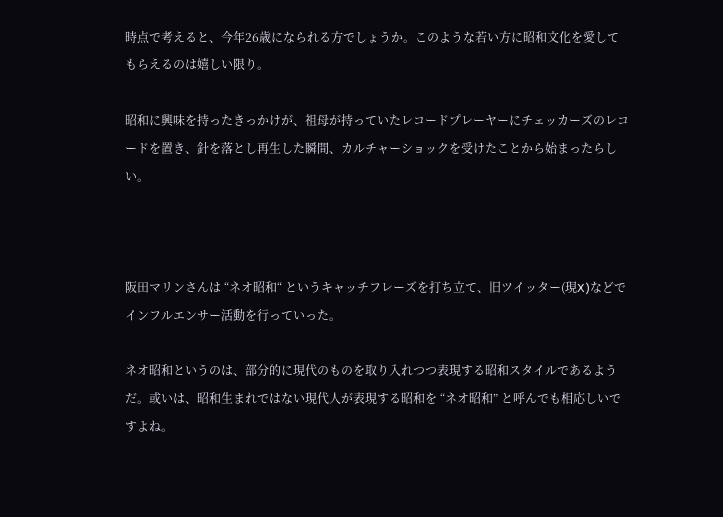時点で考えると、今年26歳になられる方でしょうか。このような若い方に昭和文化を愛してもらえるのは嬉しい限り。

昭和に興味を持ったきっかけが、祖母が持っていたレコードプレーヤーにチェッカーズのレコードを置き、針を落とし再生した瞬間、カルチャーショックを受けたことから始まったらしい。



阪田マリンさんは “ネオ昭和“ というキャッチフレーズを打ち立て、旧ツイッター(現X)などでインフルエンサー活動を行っていった。

ネオ昭和というのは、部分的に現代のものを取り入れつつ表現する昭和スタイルであるようだ。或いは、昭和生まれではない現代人が表現する昭和を “ネオ昭和” と呼んでも相応しいですよね。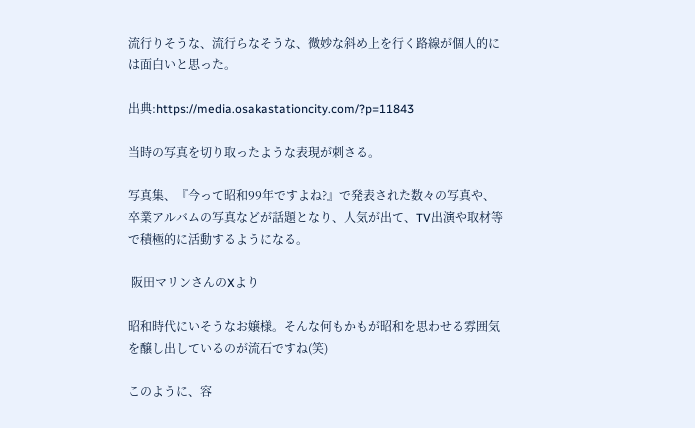流行りそうな、流行らなそうな、微妙な斜め上を行く路線が個人的には面白いと思った。

出典:https://media.osakastationcity.com/?p=11843

当時の写真を切り取ったような表現が刺さる。

写真集、『今って昭和99年ですよね?』で発表された数々の写真や、卒業アルバムの写真などが話題となり、人気が出て、TV出演や取材等で積極的に活動するようになる。

 阪田マリンさんのXより

昭和時代にいそうなお嬢様。そんな何もかもが昭和を思わせる雰囲気を醸し出しているのが流石ですね(笑)

このように、容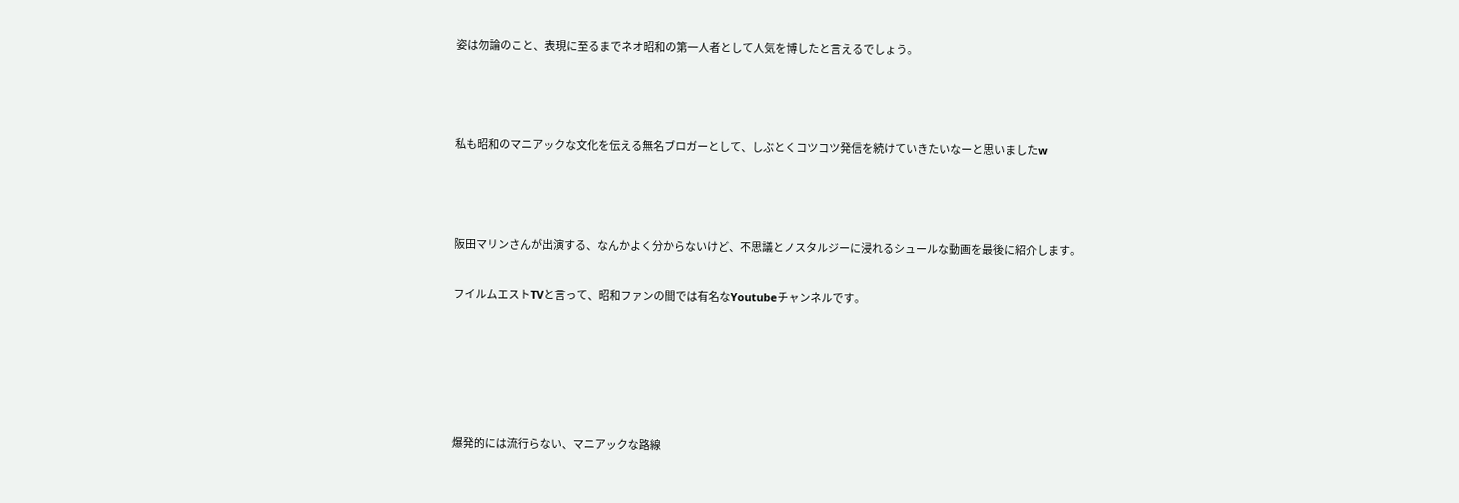姿は勿論のこと、表現に至るまでネオ昭和の第一人者として人気を博したと言えるでしょう。



私も昭和のマニアックな文化を伝える無名ブロガーとして、しぶとくコツコツ発信を続けていきたいなーと思いましたw



阪田マリンさんが出演する、なんかよく分からないけど、不思議とノスタルジーに浸れるシュールな動画を最後に紹介します。

フイルムエストTVと言って、昭和ファンの間では有名なYoutubeチャンネルです。





爆発的には流行らない、マニアックな路線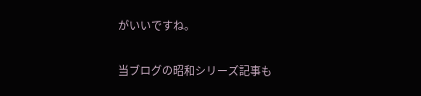がいいですね。

当ブログの昭和シリーズ記事も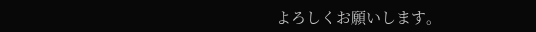よろしくお願いします。